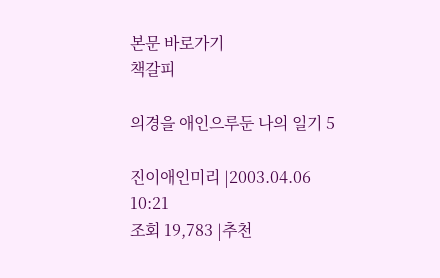본문 바로가기
책갈피

의경을 애인으루둔 나의 일기 5

진이애인미리 |2003.04.06 10:21
조회 19,783 |추천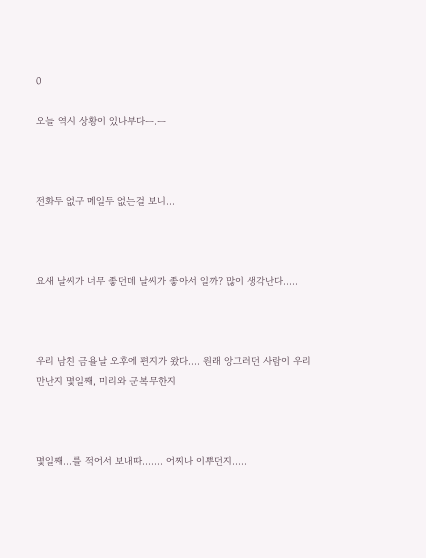0

오늘 역시 상황이 있나부다ㅡ.ㅡ



전화두 없구 메일두 없는걸 보니...



요새 날씨가 너무 좋던데 날씨가 좋아서 일까? 많이 생각난다.....



우리 남친 금욜날 오후에 편지가 왔다.... 원래 앙그러던 사람이 우리 만난지 몇일째, 미리와 군복무한지



몇일째...를 적어서 보내따....... 어찌나 이뿌던지.....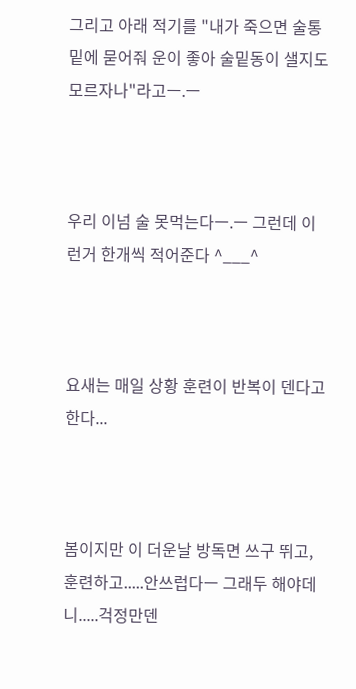그리고 아래 적기를 "내가 죽으면 술통밑에 묻어줘 운이 좋아 술밑동이 샐지도 모르자나"라고ㅡ.ㅡ



우리 이넘 술 못먹는다ㅡ.ㅡ 그런데 이런거 한개씩 적어준다 ^___^



요새는 매일 상황 훈련이 반복이 덴다고 한다...



봄이지만 이 더운날 방독면 쓰구 뛰고, 훈련하고.....안쓰럽다ㅡ 그래두 해야데니.....걱정만덴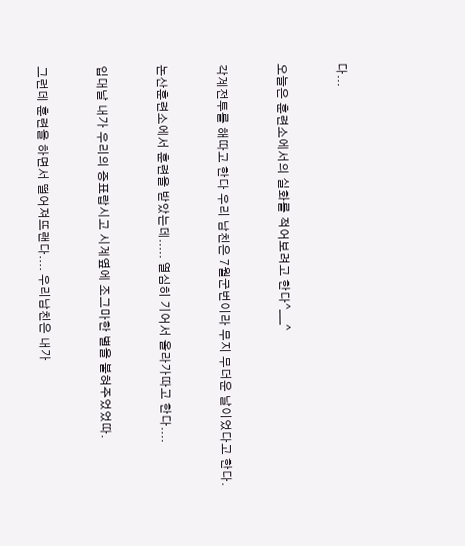다...



오늘은 훈련소에서의 실화를 적어보려고 한다^___^



각계전투를 해따고 한다 우리 남친은 7월군번이라 무지 무더운 날이었다고 한다.



논산훈련소에서 훈련을 받았는데..... 열심히 기어서 올라가따고 한다....



입대날 내가 우리의 증표랍시고 시계옆에 조그마한 별을 붙혀주었었따.



그런데 훈련을 하면서 떨어져뜨랜다.... 우리남친은 내가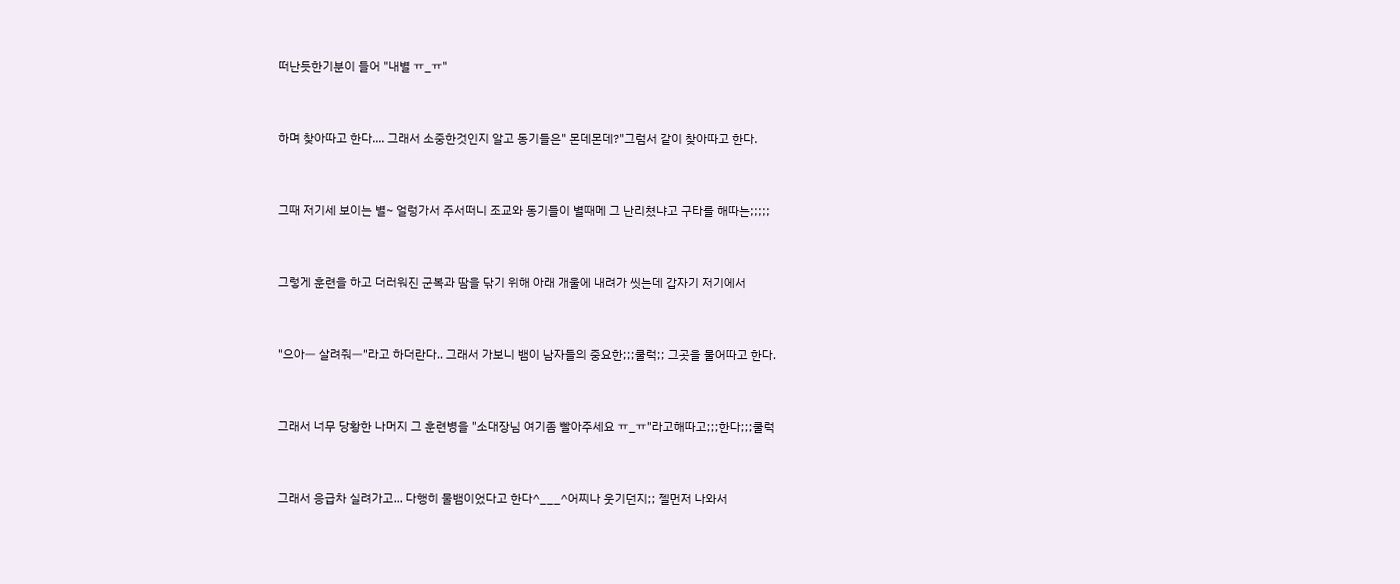떠난듯한기분이 들어 "내별 ㅠ_ㅠ"



하며 찾아따고 한다.... 그래서 소중한것인지 알고 동기들은" 몬데몬데?"그럼서 같이 찾아따고 한다.



그때 저기세 보이는 별~ 얼렁가서 주서떠니 조교와 동기들이 별때메 그 난리쳤냐고 구타를 해따는;;;;;



그렇게 훈련을 하고 더러워진 군복과 땀을 닦기 위해 아래 개울에 내려가 씻는데 갑자기 저기에서



"으아ㅡ 살려줘ㅡ"라고 하더란다.. 그래서 가보니 뱀이 남자들의 중요한;;;쿨럭;; 그곳을 물어따고 한다.



그래서 너무 당황한 나머지 그 훈련병을 "소대장님 여기좀 빨아주세요 ㅠ_ㅠ"라고해따고;;;한다;;;쿨럭



그래서 응급차 실려가고... 다행히 물뱀이었다고 한다^___^어찌나 웃기던지;; 젤먼저 나와서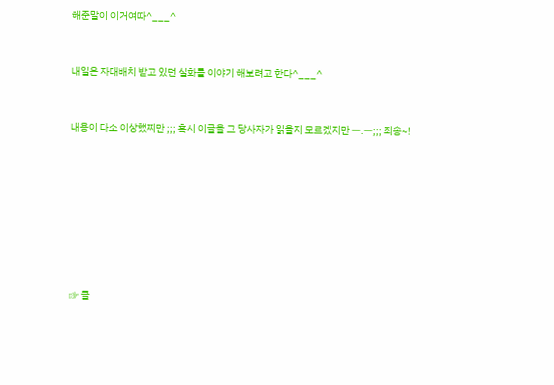해준말이 이거여따^___^



내일은 자대배치 받고 있던 실화를 이야기 해보려고 한다^___^



내용이 다소 이상했찌만 ;;; 혹시 이글을 그 당사자가 읽을지 모르겠지만 ㅡ.ㅡ;;; 죄송~!











☞ 클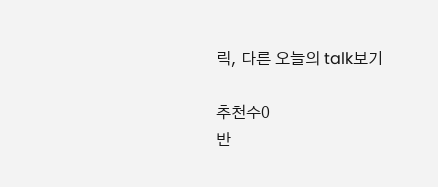릭, 다른 오늘의 talk보기

추천수0
반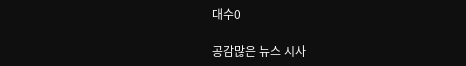대수0

공감많은 뉴스 시사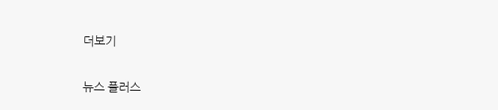더보기

뉴스 플러스